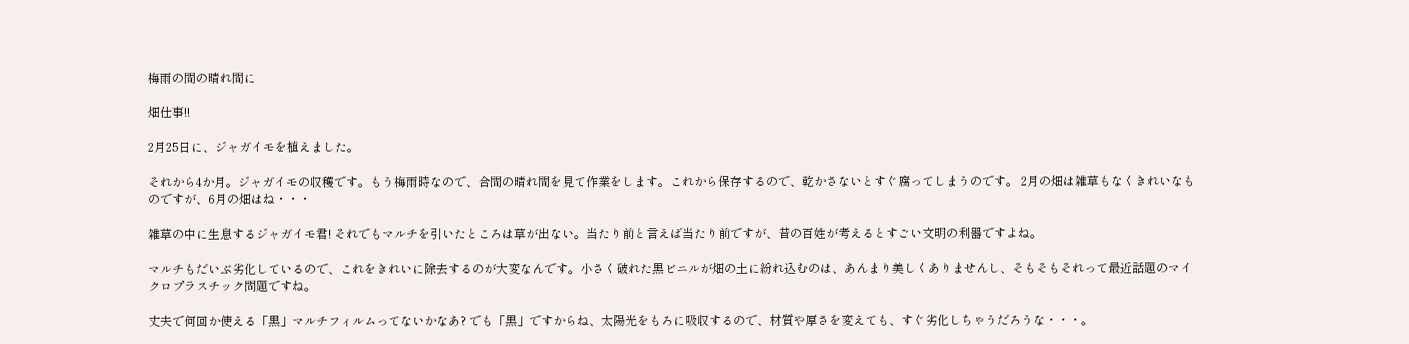梅雨の間の晴れ間に

畑仕事!!

2月25日に、ジャガイモを植えました。

それから4か月。ジャガイモの収穫です。もう梅雨時なので、合間の晴れ間を見て作業をします。これから保存するので、乾かさないとすぐ腐ってしまうのです。 2月の畑は雑草もなくきれいなものですが、6月の畑はね・・・

雑草の中に生息するジャガイモ君! それでもマルチを引いたところは草が出ない。当たり前と言えば当たり前ですが、昔の百姓が考えるとすごい文明の利器ですよね。

マルチもだいぶ劣化しているので、これをきれいに除去するのが大変なんです。小さく破れた黒ビニルが畑の土に紛れ込むのは、あんまり美しくありませんし、そもそもそれって最近話題のマイクロプラスチック問題ですね。

丈夫で何回か使える「黒」マルチフィルムってないかなあ? でも「黒」ですからね、太陽光をもろに吸収するので、材質や厚さを変えても、すぐ劣化しちゃうだろうな・・・。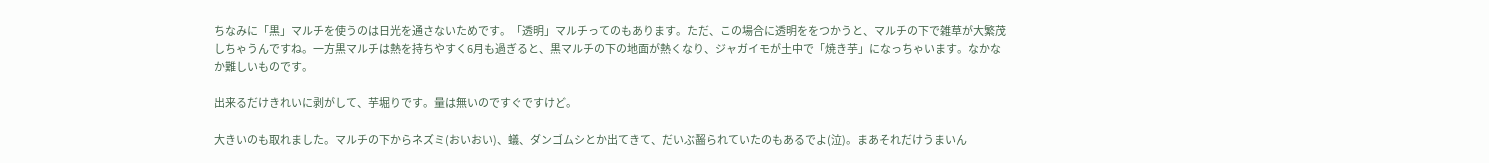ちなみに「黒」マルチを使うのは日光を通さないためです。「透明」マルチってのもあります。ただ、この場合に透明ををつかうと、マルチの下で雑草が大繁茂しちゃうんですね。一方黒マルチは熱を持ちやすく6月も過ぎると、黒マルチの下の地面が熱くなり、ジャガイモが土中で「焼き芋」になっちゃいます。なかなか難しいものです。

出来るだけきれいに剥がして、芋堀りです。量は無いのですぐですけど。

大きいのも取れました。マルチの下からネズミ(おいおい)、蟻、ダンゴムシとか出てきて、だいぶ齧られていたのもあるでよ(泣)。まあそれだけうまいん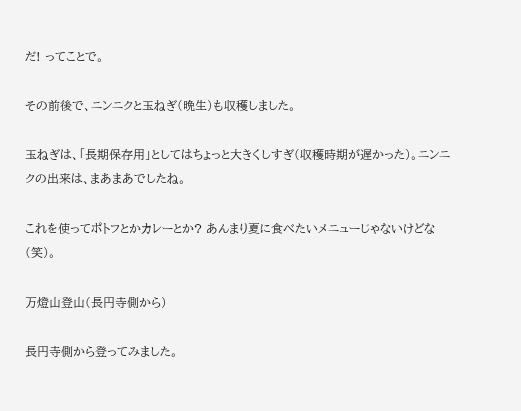だ! ってことで。

その前後で、ニンニクと玉ねぎ(晩生)も収穫しました。

玉ねぎは、「長期保存用」としてはちょっと大きくしすぎ(収穫時期が遅かった)。ニンニクの出来は、まあまあでしたね。

これを使ってポトフとかカレーとか? あんまり夏に食べたいメニューじゃないけどな(笑)。

万燈山登山(長円寺側から)

長円寺側から登ってみました。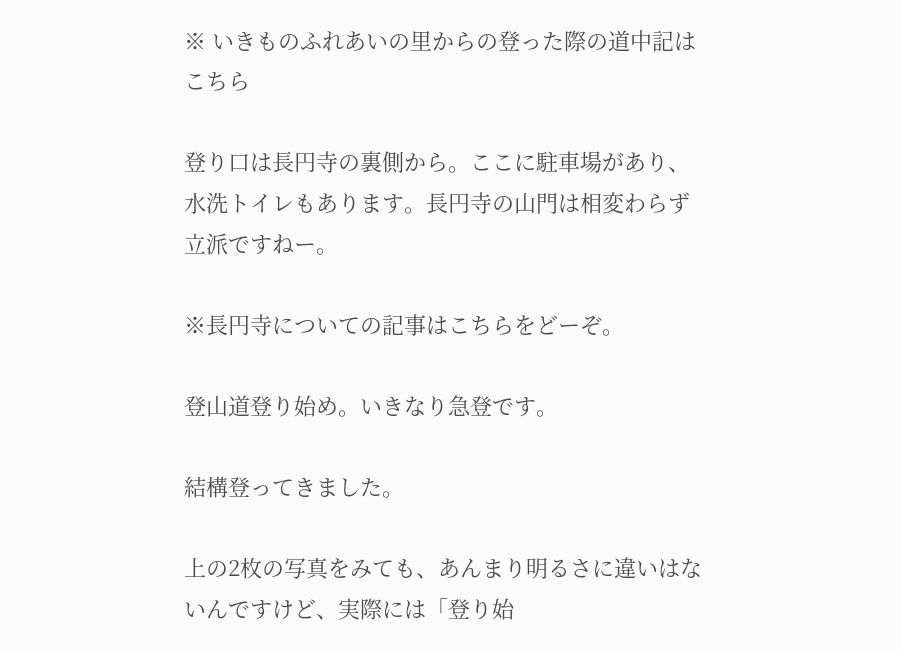※ いきものふれあいの里からの登った際の道中記はこちら

登り口は長円寺の裏側から。ここに駐車場があり、水洗トイレもあります。長円寺の山門は相変わらず立派ですねー。

※長円寺についての記事はこちらをどーぞ。

登山道登り始め。いきなり急登です。

結構登ってきました。

上の2枚の写真をみても、あんまり明るさに違いはないんですけど、実際には「登り始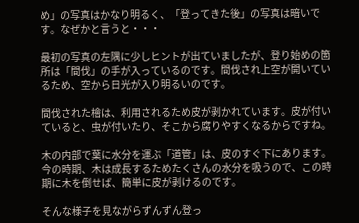め」の写真はかなり明るく、「登ってきた後」の写真は暗いです。なぜかと言うと・・・

最初の写真の左隅に少しヒントが出ていましたが、登り始めの箇所は「間伐」の手が入っているのです。間伐され上空が開いているため、空から日光が入り明るいのです。

間伐された檜は、利用されるため皮が剥かれています。皮が付いていると、虫が付いたり、そこから腐りやすくなるからですね。

木の内部で葉に水分を運ぶ「道管」は、皮のすぐ下にあります。今の時期、木は成長するためたくさんの水分を吸うので、この時期に木を倒せば、簡単に皮が剥けるのです。

そんな様子を見ながらずんずん登っ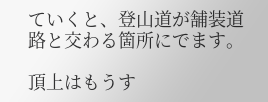ていくと、登山道が舗装道路と交わる箇所にでます。

頂上はもうす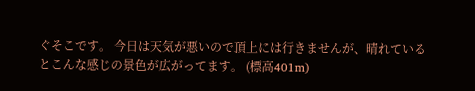ぐそこです。 今日は天気が悪いので頂上には行きませんが、晴れているとこんな感じの景色が広がってます。 (標高401m)